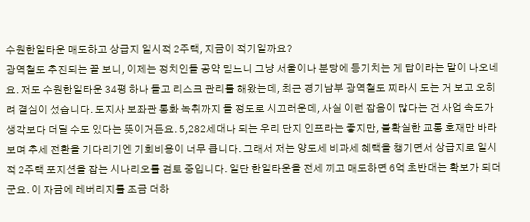수원한일타운 매도하고 상급지 일시적 2주택, 지금이 적기일까요?
광역철도 추진되는 꼴 보니, 이제는 정치인들 공약 믿느니 그냥 서울이나 분당에 등기치는 게 답이라는 말이 나오네요. 저도 수원한일타운 34평 하나 들고 리스크 관리를 해왔는데, 최근 경기남부 광역철도 찌라시 도는 거 보고 오히려 결심이 섰습니다. 도지사 보좌관 통화 녹취까지 돌 정도로 시끄러운데, 사실 이런 잡음이 많다는 건 사업 속도가 생각보다 더딜 수도 있다는 뜻이거든요. 5,282세대나 되는 우리 단지 인프라는 좋지만, 불확실한 교통 호재만 바라보며 추세 전환을 기다리기엔 기회비용이 너무 큽니다. 그래서 저는 양도세 비과세 혜택을 챙기면서 상급지로 일시적 2주택 포지션을 잡는 시나리오를 검토 중입니다. 일단 한일타운을 전세 끼고 매도하면 6억 초반대는 확보가 되더군요. 이 자금에 레버리지를 조금 더하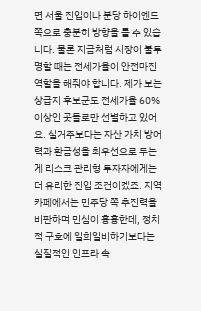면 서울 진입이나 분당 하이엔드 쪽으로 충분히 방향을 틀 수 있습니다. 물론 지금처럼 시장이 불투명할 때는 전세가율이 안전마진 역할을 해줘야 합니다. 제가 보는 상급지 후보군도 전세가율 60% 이상인 곳들로만 선별하고 있어요. 실거주보다는 자산 가치 방어력과 환금성을 최우선으로 두는 게 리스크 관리형 투자자에게는 더 유리한 진입 조건이겠죠. 지역 카페에서는 민주당 쪽 추진력을 비판하며 민심이 흉흉한데, 정치적 구호에 일희일비하기보다는 실질적인 인프라 속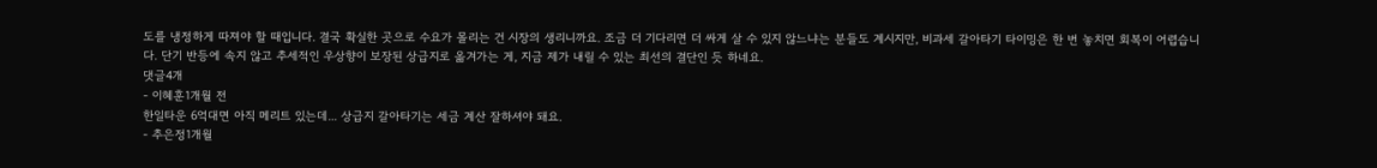도를 냉정하게 따져야 할 때입니다. 결국 확실한 곳으로 수요가 몰리는 건 시장의 생리니까요. 조금 더 기다리면 더 싸게 살 수 있지 않느냐는 분들도 계시지만, 비과세 갈아타기 타이밍은 한 번 놓치면 회복이 어렵습니다. 단기 반등에 속지 않고 추세적인 우상향이 보장된 상급지로 옮겨가는 게, 지금 제가 내릴 수 있는 최선의 결단인 듯 하네요.
댓글4개
- 이혜훈1개월 전
한일타운 6억대면 아직 메리트 있는데... 상급지 갈아타기는 세금 계산 잘하셔야 돼요.
- 추은정1개월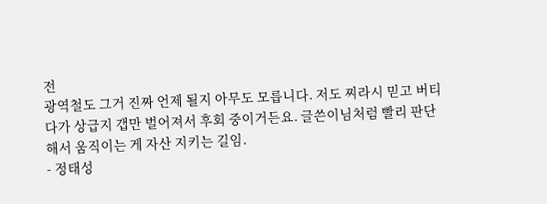전
광역철도 그거 진짜 언제 될지 아무도 모릅니다. 저도 찌라시 믿고 버티다가 상급지 갭만 벌어져서 후회 중이거든요. 글쓴이님처럼 빨리 판단해서 움직이는 게 자산 지키는 길임.
- 정태성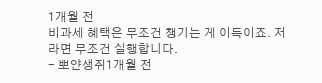1개월 전
비과세 혜택은 무조건 챙기는 게 이득이죠. 저라면 무조건 실행합니다.
- 뽀얀생쥐1개월 전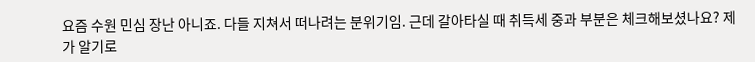요즘 수원 민심 장난 아니죠. 다들 지쳐서 떠나려는 분위기임. 근데 갈아타실 때 취득세 중과 부분은 체크해보셨나요? 제가 알기로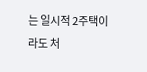는 일시적 2주택이라도 처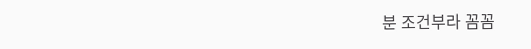분 조건부라 꼼꼼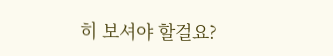히 보셔야 할걸요?